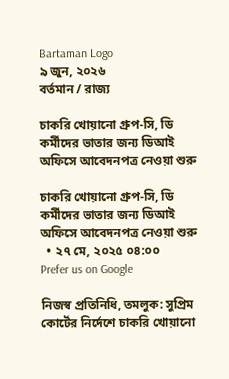Bartaman Logo
৯ জুন, ২০২৬
বর্তমান / রাজ্য

চাকরি খোয়ানো গ্রুপ-সি, ডি কর্মীদের ভাতার জন্য ডিআই অফিসে আবেদনপত্র নেওয়া শুরু

চাকরি খোয়ানো গ্রুপ-সি, ডি কর্মীদের ভাতার জন্য ডিআই অফিসে আবেদনপত্র নেওয়া শুরু
  • ২৭ মে, ২০২৫ ০৪:০০
Prefer us on Google

নিজস্ব প্রতিনিধি, তমলুক: সুপ্রিম কোর্টের নির্দেশে চাকরি খোয়ানো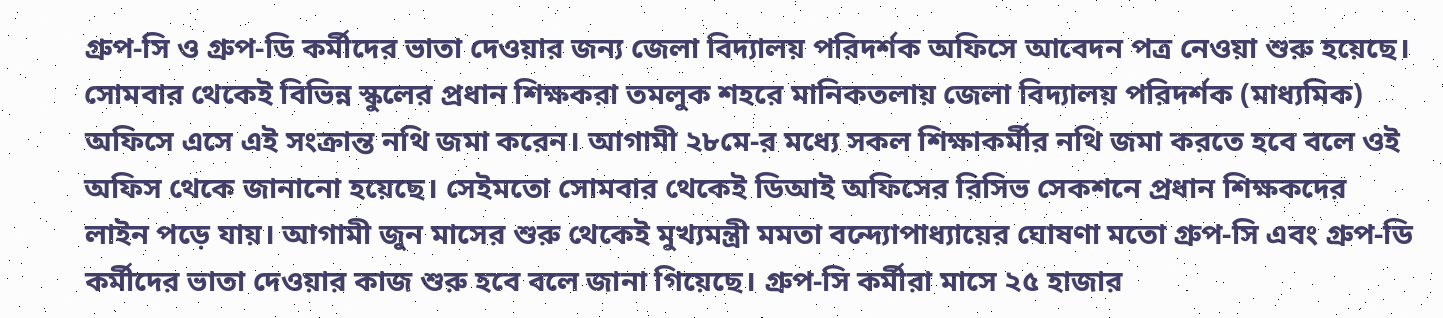গ্রুপ-সি ও গ্রুপ-ডি কর্মীদের ভাতা দেওয়ার জন্য জেলা বিদ্যালয় পরিদর্শক অফিসে আবেদন পত্র নেওয়া শুরু হয়েছে। সোমবার থেকেই বিভিন্ন স্কুলের প্রধান শিক্ষকরা তমলুক শহরে মানিকতলায় জেলা বিদ্যালয় পরিদর্শক (মাধ্যমিক) অফিসে এসে এই সংক্রান্ত নথি জমা করেন। আগামী ২৮মে-র মধ্যে সকল শিক্ষাকর্মীর নথি জমা করতে হবে বলে ওই অফিস থেকে জানানো হয়েছে। সেইমতো সোমবার থেকেই ডিআই অফিসের রিসিভ সেকশনে প্রধান শিক্ষকদের লাইন পড়ে যায়। আগামী জুন মাসের শুরু থেকেই মুখ্যমন্ত্রী মমতা বন্দ্যোপাধ্যায়ের ঘোষণা মতো গ্রুপ-সি এবং গ্রুপ-ডি কর্মীদের ভাতা দেওয়ার কাজ শুরু হবে বলে জানা গিয়েছে। গ্রুপ-সি কর্মীরা মাসে ২৫ হাজার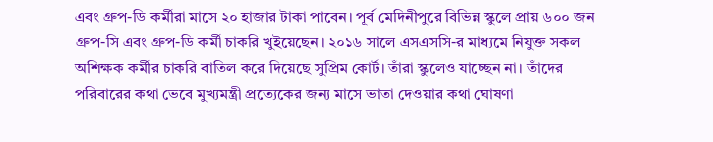এবং গ্রুপ-ডি কর্মীরা মাসে ২০ হাজার টাকা পাবেন। পূর্ব মেদিনীপুরে বিভিন্ন স্কুলে প্রায় ৬০০ জন গ্রুপ-সি এবং গ্রুপ-ডি কর্মী চাকরি খুইয়েছেন। ২০১৬ সালে এসএসসি-র মাধ্যমে নিযুক্ত সকল অশিক্ষক কর্মীর চাকরি বাতিল করে দিয়েছে সুপ্রিম কোর্ট। তাঁরা স্কুলেও যাচ্ছেন না। তাঁদের পরিবারের কথা ভেবে মুখ্যমন্ত্রী প্রত্যেকের জন্য মাসে ভাতা দেওয়ার কথা ঘোষণা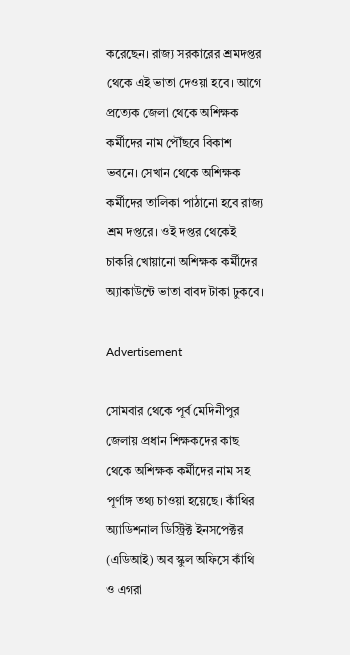করেছেন। রাজ্য সরকারের শ্রমদপ্তর থেকে এই ভাতা দেওয়া হবে। আগে প্রত্যেক জেলা থেকে অশিক্ষক কর্মীদের নাম পৌঁছবে বিকাশ ভবনে। সেখান থেকে অশিক্ষক কর্মীদের তালিকা পাঠানো হবে রাজ্য শ্রম দপ্তরে। ওই দপ্তর থেকেই চাকরি খোয়ানো অশিক্ষক কর্মীদের অ্যাকাউন্টে ভাতা বাবদ টাকা ঢুকবে।

Advertisement

সোমবার থেকে পূর্ব মেদিনীপুর জেলায় প্রধান শিক্ষকদের কাছ থেকে অশিক্ষক কর্মীদের নাম সহ পূর্ণাঙ্গ তথ্য চাওয়া হয়েছে। কাঁথির অ্যাডিশনাল ডিস্ট্রিক্ট ইনসপেক্টর (এডিআই) অব স্কুল অফিসে কাঁথি ও এগরা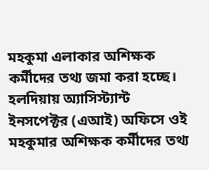মহকুমা এলাকার অশিক্ষক কর্মীদের তথ্য জমা করা হচ্ছে। হলদিয়ায় অ্যাসিস্ট্যান্ট ইনসপেক্টর (এআই) অফিসে ওই মহকুমার অশিক্ষক কর্মীদের তথ্য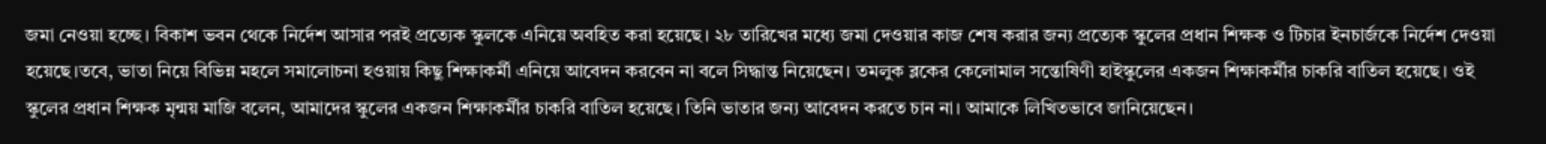জমা নেওয়া হচ্ছে। বিকাশ ভবন থেকে নির্দেশ আসার পরই প্রত্যেক স্কুলকে এনিয়ে অবহিত করা হয়েছে। ২৮ তারিখের মধ্যে জমা দেওয়ার কাজ শেষ করার জন্য প্রত্যেক স্কুলের প্রধান শিক্ষক ও টিচার ইনচার্জকে নির্দেশ দেওয়া হয়েছে।তবে, ভাতা নিয়ে বিভিন্ন মহলে সমালোচনা হওয়ায় কিছু শিক্ষাকর্মী এনিয়ে আবেদন করবেন না বলে সিদ্ধান্ত নিয়েছেন। তমলুক ব্লকের কেলোমাল সন্তোষিণী হাইস্কুলের একজন শিক্ষাকর্মীর চাকরি বাতিল হয়েছে। ওই স্কুলের প্রধান শিক্ষক মৃন্ময় মাজি বলেন, আমাদের স্কুলের একজন শিক্ষাকর্মীর চাকরি বাতিল হয়েছে। তিনি ভাতার জন্য আবেদন করতে চান না। আমাকে লিখিতভাবে জানিয়েছেন।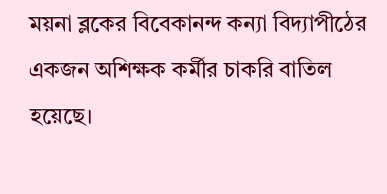ময়না ব্লকের বিবেকানন্দ কন্যা বিদ্যাপীঠের একজন অশিক্ষক কর্মীর চাকরি বাতিল হয়েছে।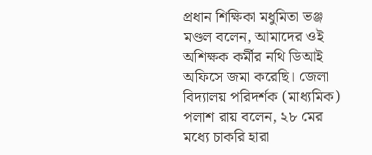প্রধান শিক্ষিকা মধুমিতা ভঞ্জ মণ্ডল বলেন, আমাদের ওই অশিক্ষক কর্মীর নথি ডিআই অফিসে জমা করেছি। জেলা বিদ্যালয় পরিদর্শক (মাধ্যমিক) পলাশ রায় বলেন, ২৮ মের মধ্যে চাকরি হারা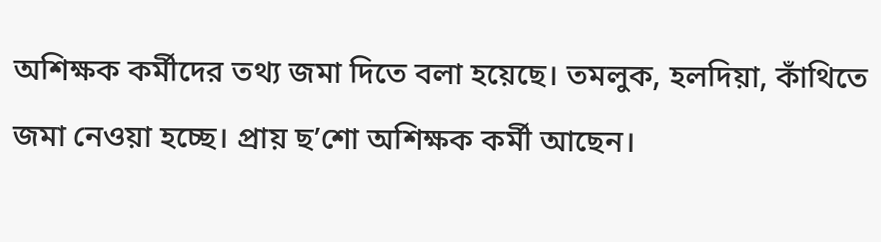অশিক্ষক কর্মীদের তথ্য জমা দিতে বলা হয়েছে। তমলুক, হলদিয়া, কাঁথিতে জমা নেওয়া হচ্ছে। প্রায় ছ’শো অশিক্ষক কর্মী আছেন।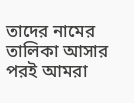তাদের নামের তালিকা আসার পরই আমরা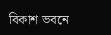বিকাশ ভবনে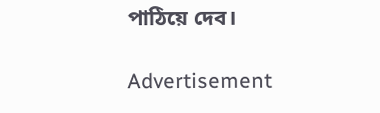পাঠিয়ে দেব।

Advertisement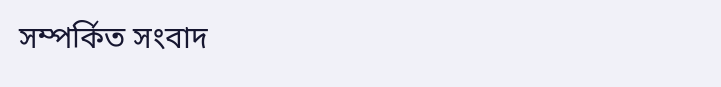সম্পর্কিত সংবাদ